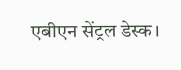एबीएन सेंट्रल डेस्क।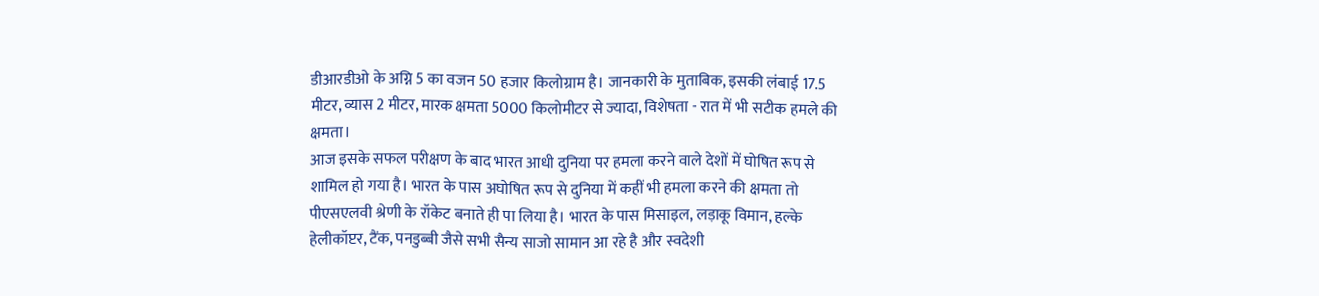डीआरडीओ के अग्नि 5 का वजन 50 हजार किलोग्राम है। जानकारी के मुताबिक, इसकी लंबाई 17.5 मीटर, व्यास 2 मीटर, मारक क्षमता 5000 किलोमीटर से ज्यादा, विशेषता - रात में भी सटीक हमले की क्षमता।
आज इसके सफल परीक्षण के बाद भारत आधी दुनिया पर हमला करने वाले देशों में घोषित रूप से शामिल हो गया है। भारत के पास अघोषित रूप से दुनिया में कहीं भी हमला करने की क्षमता तो पीएसएलवी श्रेणी के रॉकेट बनाते ही पा लिया है। भारत के पास मिसाइल, लड़ाकू विमान, हल्के हेलीकॉप्टर, टैंक, पनडुब्बी जैसे सभी सैन्य साजो सामान आ रहे है और स्वदेशी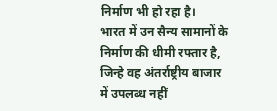निर्माण भी हो रहा है।
भारत में उन सैन्य सामानों के निर्माण की धीमी रफ्तार है, जिन्हे वह अंतर्राष्ट्रीय बाजार में उपलब्ध नहीं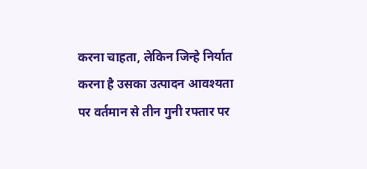करना चाहता, लेकिन जिन्हे निर्यात करना है उसका उत्पादन आवश्यता पर वर्तमान से तीन गुनी रफ्तार पर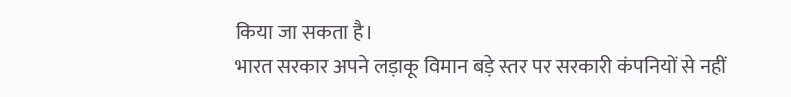किया जा सकता है।
भारत सरकार अपने लड़ाकू विमान बड़े स्तर पर सरकारी कंपनियों से नहीं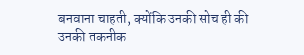बनवाना चाहती, क्योंकि उनकी सोच ही की उनकी तकनीक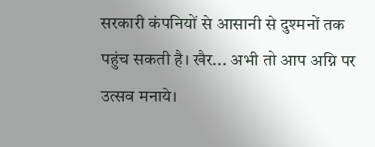सरकारी कंपनियों से आसानी से दुश्मनों तक पहुंच सकती है। खैर... अभी तो आप अग्नि पर उत्सव मनाये।